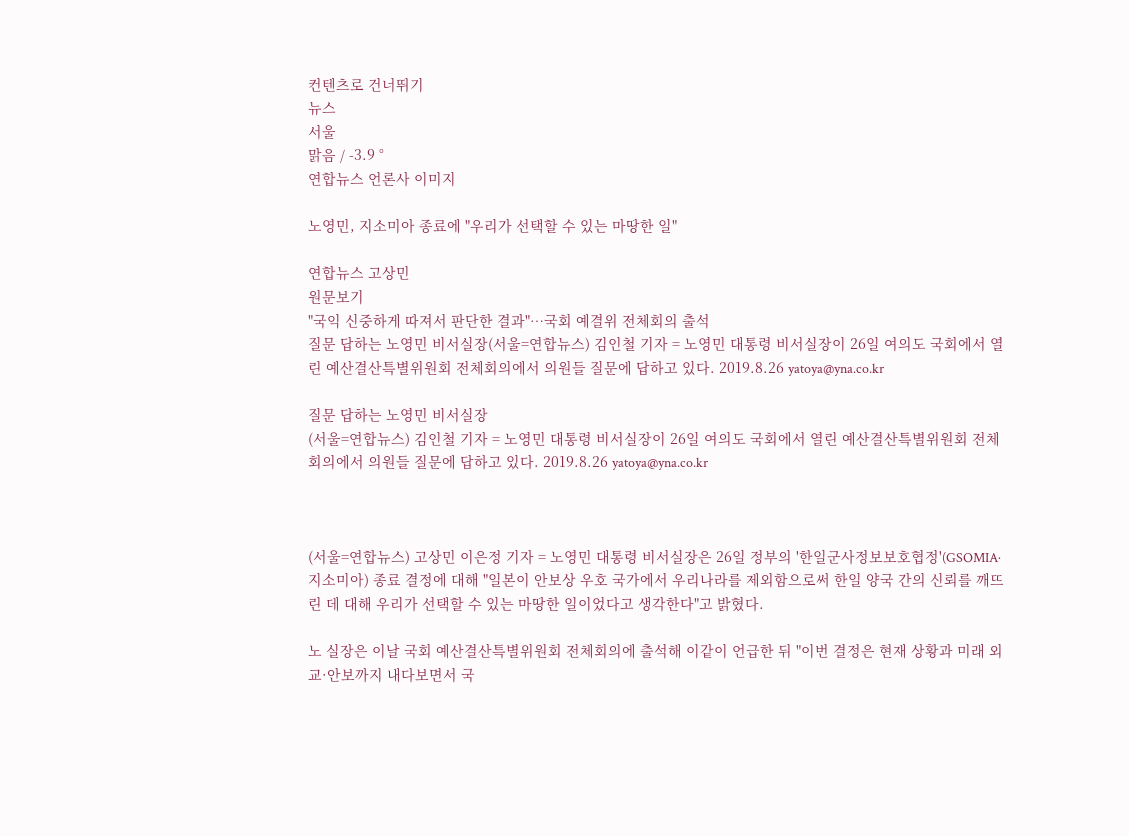컨텐츠로 건너뛰기
뉴스
서울
맑음 / -3.9 °
연합뉴스 언론사 이미지

노영민, 지소미아 종료에 "우리가 선택할 수 있는 마땅한 일"

연합뉴스 고상민
원문보기
"국익 신중하게 따져서 판단한 결과"…국회 예결위 전체회의 출석
질문 답하는 노영민 비서실장(서울=연합뉴스) 김인철 기자 = 노영민 대통령 비서실장이 26일 여의도 국회에서 열린 예산결산특별위원회 전체회의에서 의원들 질문에 답하고 있다. 2019.8.26 yatoya@yna.co.kr

질문 답하는 노영민 비서실장
(서울=연합뉴스) 김인철 기자 = 노영민 대통령 비서실장이 26일 여의도 국회에서 열린 예산결산특별위원회 전체회의에서 의원들 질문에 답하고 있다. 2019.8.26 yatoya@yna.co.kr



(서울=연합뉴스) 고상민 이은정 기자 = 노영민 대통령 비서실장은 26일 정부의 '한일군사정보보호협정'(GSOMIA·지소미아) 종료 결정에 대해 "일본이 안보상 우호 국가에서 우리나라를 제외함으로써 한일 양국 간의 신뢰를 깨뜨린 데 대해 우리가 선택할 수 있는 마땅한 일이었다고 생각한다"고 밝혔다.

노 실장은 이날 국회 예산결산특별위원회 전체회의에 출석해 이같이 언급한 뒤 "이번 결정은 현재 상황과 미래 외교·안보까지 내다보면서 국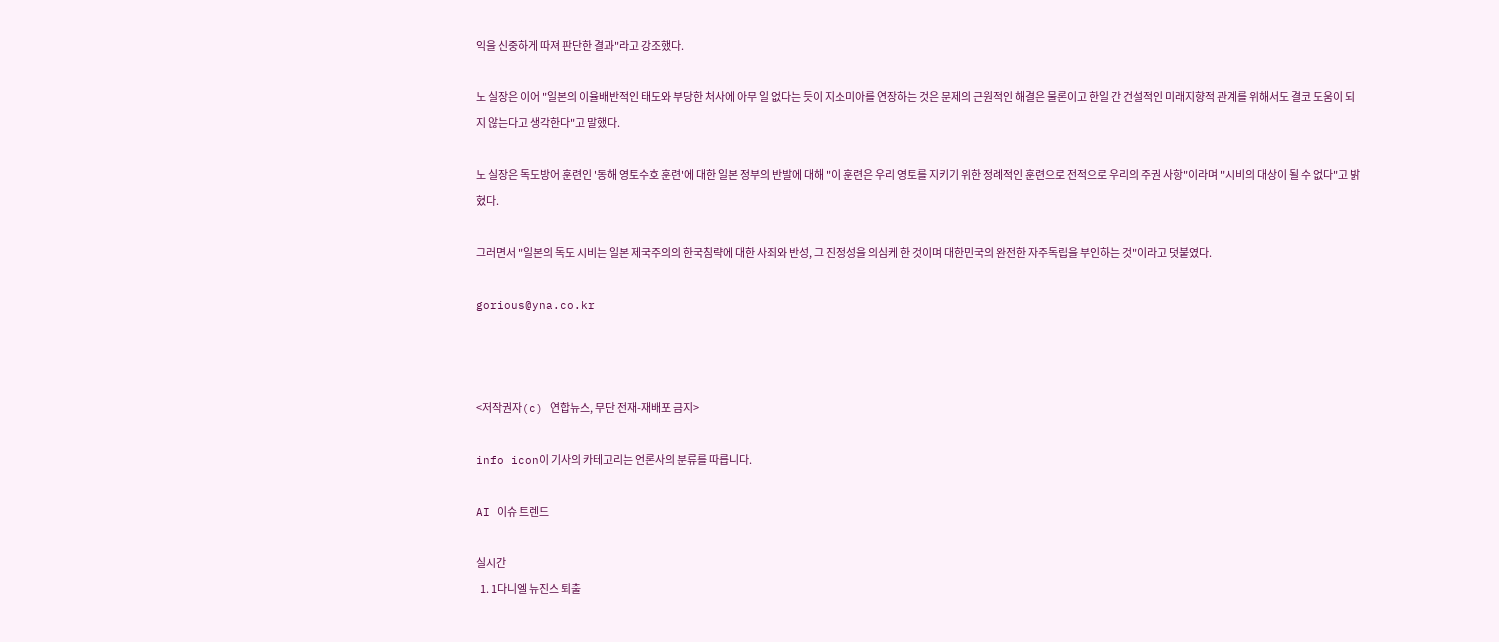익을 신중하게 따져 판단한 결과"라고 강조했다.

노 실장은 이어 "일본의 이율배반적인 태도와 부당한 처사에 아무 일 없다는 듯이 지소미아를 연장하는 것은 문제의 근원적인 해결은 물론이고 한일 간 건설적인 미래지향적 관계를 위해서도 결코 도움이 되지 않는다고 생각한다"고 말했다.

노 실장은 독도방어 훈련인 '동해 영토수호 훈련'에 대한 일본 정부의 반발에 대해 "이 훈련은 우리 영토를 지키기 위한 정례적인 훈련으로 전적으로 우리의 주권 사항"이라며 "시비의 대상이 될 수 없다"고 밝혔다.

그러면서 "일본의 독도 시비는 일본 제국주의의 한국침략에 대한 사죄와 반성, 그 진정성을 의심케 한 것이며 대한민국의 완전한 자주독립을 부인하는 것"이라고 덧붙였다.

gorious@yna.co.kr



<저작권자(c) 연합뉴스, 무단 전재-재배포 금지>

info icon이 기사의 카테고리는 언론사의 분류를 따릅니다.

AI 이슈 트렌드

실시간
  1. 1다니엘 뉴진스 퇴출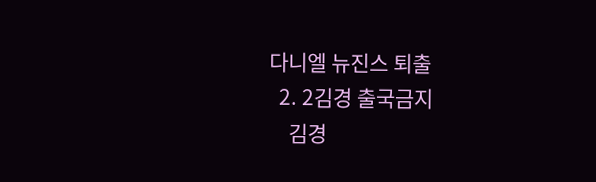다니엘 뉴진스 퇴출
  2. 2김경 출국금지
    김경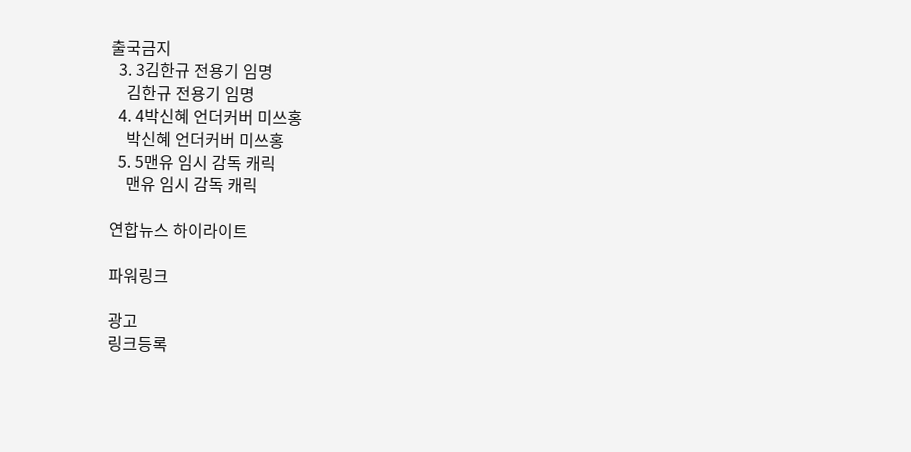출국금지
  3. 3김한규 전용기 임명
    김한규 전용기 임명
  4. 4박신혜 언더커버 미쓰홍
    박신혜 언더커버 미쓰홍
  5. 5맨유 임시 감독 캐릭
    맨유 임시 감독 캐릭

연합뉴스 하이라이트

파워링크

광고
링크등록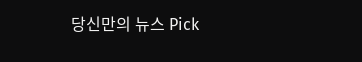당신만의 뉴스 Pick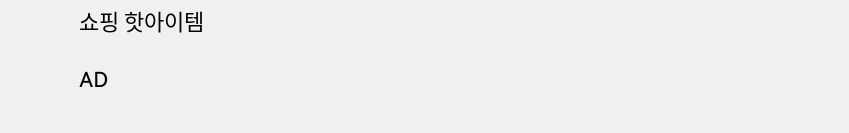쇼핑 핫아이템

AD